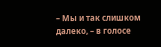– Мы и так слишком далеко, – в голосе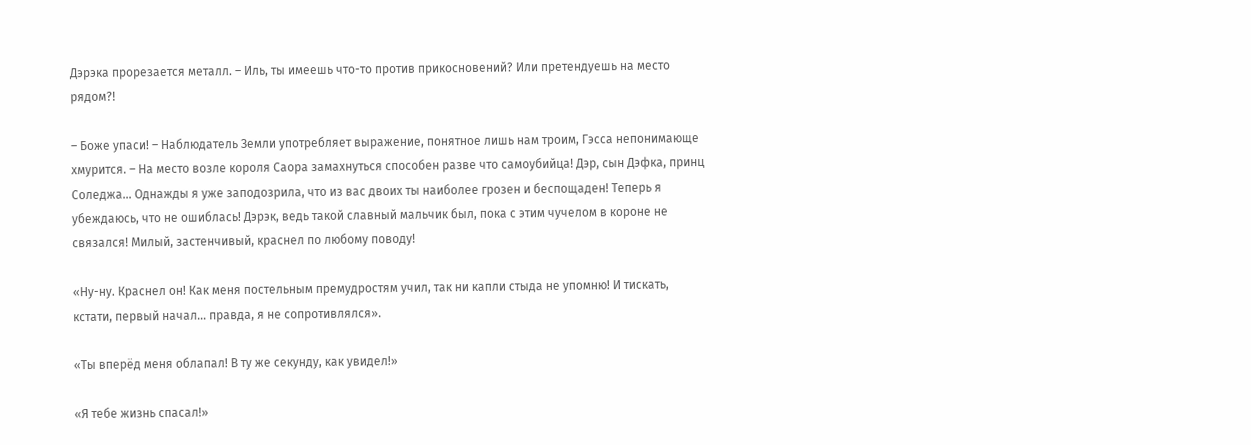Дэрэка прорезается металл. – Иль, ты имеешь что-то против прикосновений? Или претендуешь на место рядом?!

– Боже упаси! – Наблюдатель Земли употребляет выражение, понятное лишь нам троим, Гэсса непонимающе хмурится. – На место возле короля Саора замахнуться способен разве что самоубийца! Дэр, сын Дэфка, принц Соледжа… Однажды я уже заподозрила, что из вас двоих ты наиболее грозен и беспощаден! Теперь я убеждаюсь, что не ошиблась! Дэрэк, ведь такой славный мальчик был, пока с этим чучелом в короне не связался! Милый, застенчивый, краснел по любому поводу!

«Ну-ну. Краснел он! Как меня постельным премудростям учил, так ни капли стыда не упомню! И тискать, кстати, первый начал… правда, я не сопротивлялся».

«Ты вперёд меня облапал! В ту же секунду, как увидел!»

«Я тебе жизнь спасал!»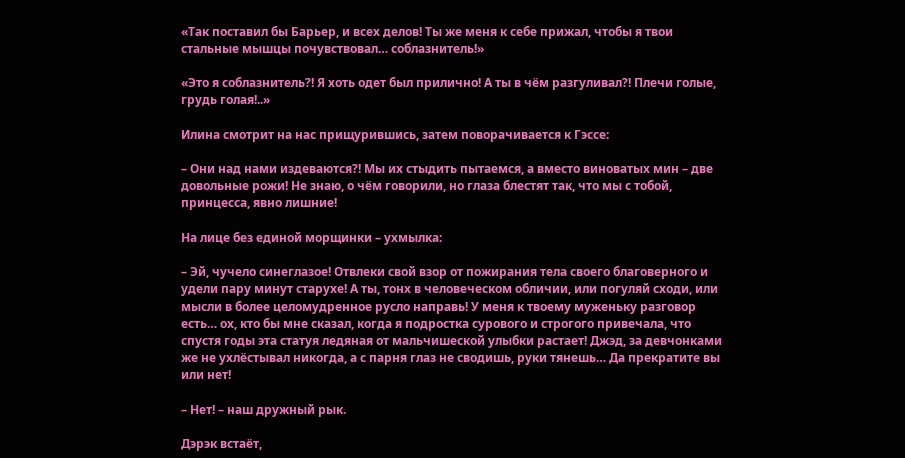«Так поставил бы Барьер, и всех делов! Ты же меня к себе прижал, чтобы я твои стальные мышцы почувствовал… соблазнитель!»

«Это я соблазнитель?! Я хоть одет был прилично! А ты в чём разгуливал?! Плечи голые, грудь голая!..»

Илина смотрит на нас прищурившись, затем поворачивается к Гэссе:

– Они над нами издеваются?! Мы их стыдить пытаемся, а вместо виноватых мин – две довольные рожи! Не знаю, о чём говорили, но глаза блестят так, что мы с тобой, принцесса, явно лишние!

На лице без единой морщинки – ухмылка:

– Эй, чучело синеглазое! Отвлеки свой взор от пожирания тела своего благоверного и удели пару минут старухе! А ты, тонх в человеческом обличии, или погуляй сходи, или мысли в более целомудренное русло направь! У меня к твоему муженьку разговор есть… ох, кто бы мне сказал, когда я подростка сурового и строгого привечала, что спустя годы эта статуя ледяная от мальчишеской улыбки растает! Джэд, за девчонками же не ухлёстывал никогда, а с парня глаз не сводишь, руки тянешь… Да прекратите вы или нет!

– Нет! – наш дружный рык.

Дэрэк встаёт,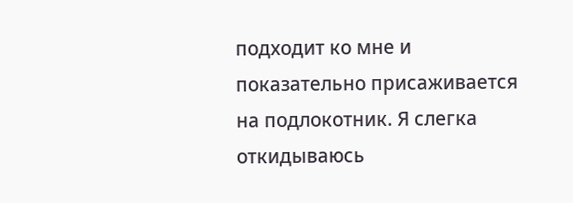подходит ко мне и показательно присаживается на подлокотник. Я слегка откидываюсь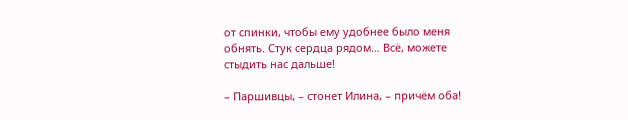от спинки, чтобы ему удобнее было меня обнять. Стук сердца рядом… Всё, можете стыдить нас дальше!

– Паршивцы, – стонет Илина, – причём оба!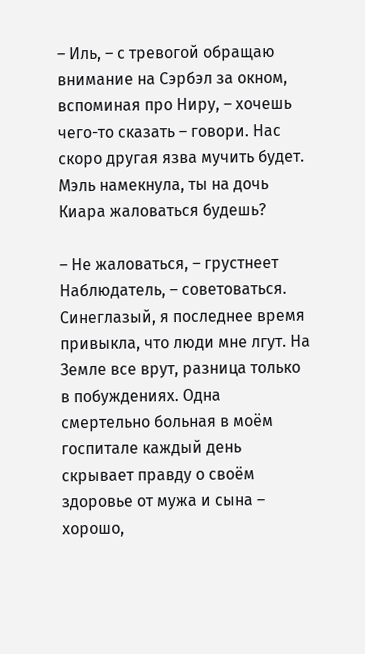– Иль, – с тревогой обращаю внимание на Сэрбэл за окном, вспоминая про Ниру, – хочешь чего-то сказать – говори. Нас скоро другая язва мучить будет. Мэль намекнула, ты на дочь Киара жаловаться будешь?

– Не жаловаться, – грустнеет Наблюдатель, – советоваться. Синеглазый, я последнее время привыкла, что люди мне лгут. На Земле все врут, разница только в побуждениях. Одна смертельно больная в моём госпитале каждый день скрывает правду о своём здоровье от мужа и сына – хорошо,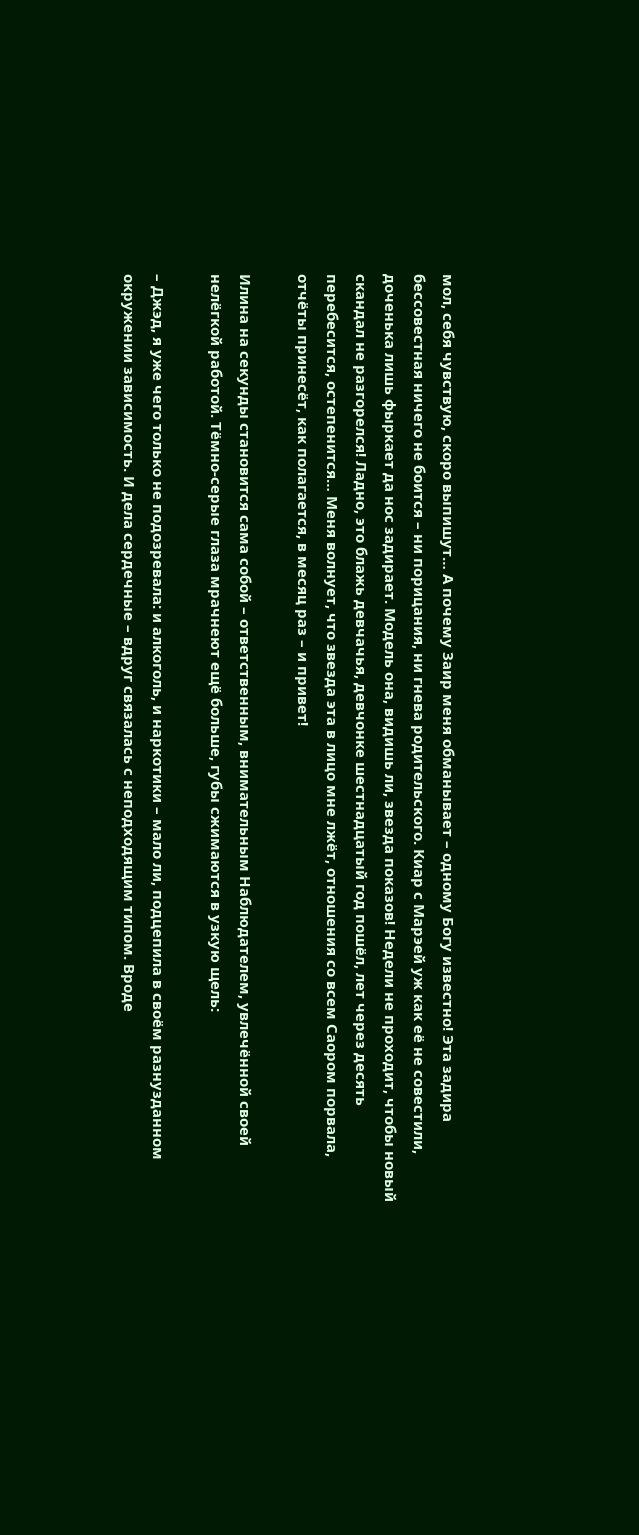мол, себя чувствую, скоро выпишут… А почему Заир меня обманывает – одному Богу известно! Эта задира бессовестная ничего не боится – ни порицания, ни гнева родительского. Киар с Марэей уж как её не совестили, доченька лишь фыркает да нос задирает. Модель она, видишь ли, звезда показов! Недели не проходит, чтобы новый скандал не разгорелся! Ладно, это блажь девчачья, девчонке шестнадцатый год пошёл, лет через десять перебесится, остепенится… Меня волнует, что звезда эта в лицо мне лжёт, отношения со всем Саором порвала, отчёты принесёт, как полагается, в месяц раз – и привет!

Илина на секунды становится сама собой – ответственным, внимательным Наблюдателем, увлечённой своей нелёгкой работой. Тёмно-серые глаза мрачнеют ещё больше, губы сжимаются в узкую щель:

– Джэд, я уже чего только не подозревала: и алкоголь, и наркотики – мало ли, подцепила в своём разнузданном окружении зависимость. И дела сердечные – вдруг связалась с неподходящим типом. Вроде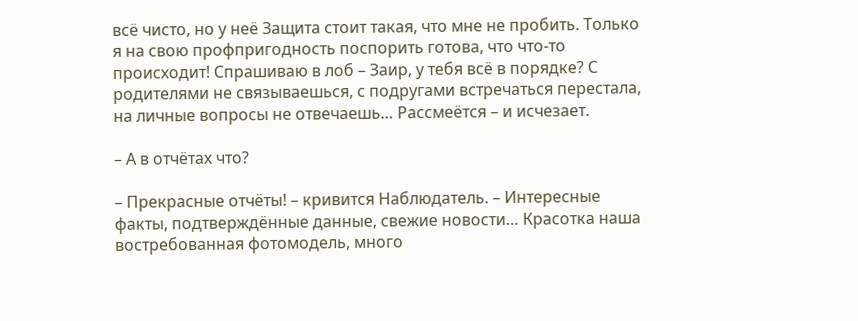всё чисто, но у неё Защита стоит такая, что мне не пробить. Только я на свою профпригодность поспорить готова, что что-то происходит! Спрашиваю в лоб – Заир, у тебя всё в порядке? С родителями не связываешься, с подругами встречаться перестала, на личные вопросы не отвечаешь… Рассмеётся – и исчезает.

– А в отчётах что?

– Прекрасные отчёты! – кривится Наблюдатель. – Интересные факты, подтверждённые данные, свежие новости… Красотка наша востребованная фотомодель, много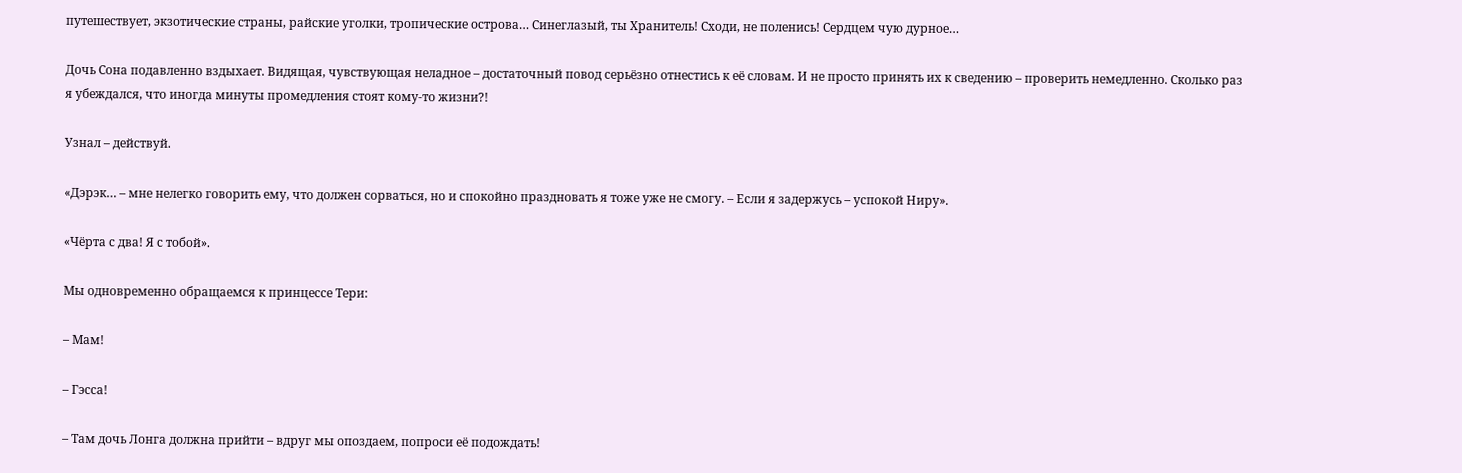путешествует, экзотические страны, райские уголки, тропические острова… Синеглазый, ты Хранитель! Сходи, не поленись! Сердцем чую дурное…

Дочь Сона подавленно вздыхает. Видящая, чувствующая неладное – достаточный повод серьёзно отнестись к её словам. И не просто принять их к сведению – проверить немедленно. Сколько раз я убеждался, что иногда минуты промедления стоят кому-то жизни?!

Узнал – действуй.

«Дэрэк… – мне нелегко говорить ему, что должен сорваться, но и спокойно праздновать я тоже уже не смогу. – Если я задержусь – успокой Ниру».

«Чёрта с два! Я с тобой».

Мы одновременно обращаемся к принцессе Тери:

– Мам!

– Гэсса!

– Там дочь Лонга должна прийти – вдруг мы опоздаем, попроси её подождать!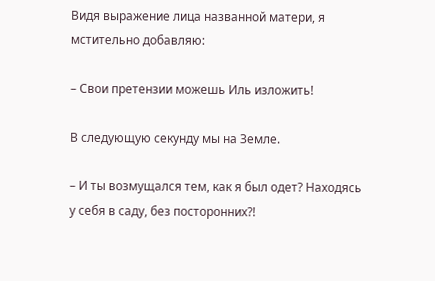Видя выражение лица названной матери, я мстительно добавляю:

– Свои претензии можешь Иль изложить!

В следующую секунду мы на Земле.

– И ты возмущался тем, как я был одет? Находясь у себя в саду, без посторонних?!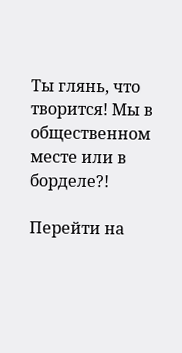Ты глянь, что творится! Мы в общественном месте или в борделе?!

Перейти на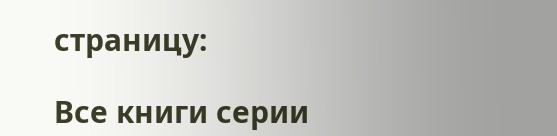страницу:

Все книги серии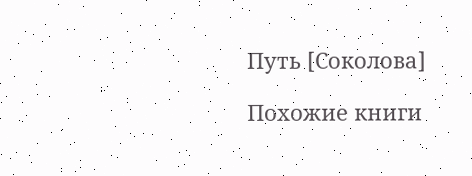Путь [Соколова]

Похожие книги